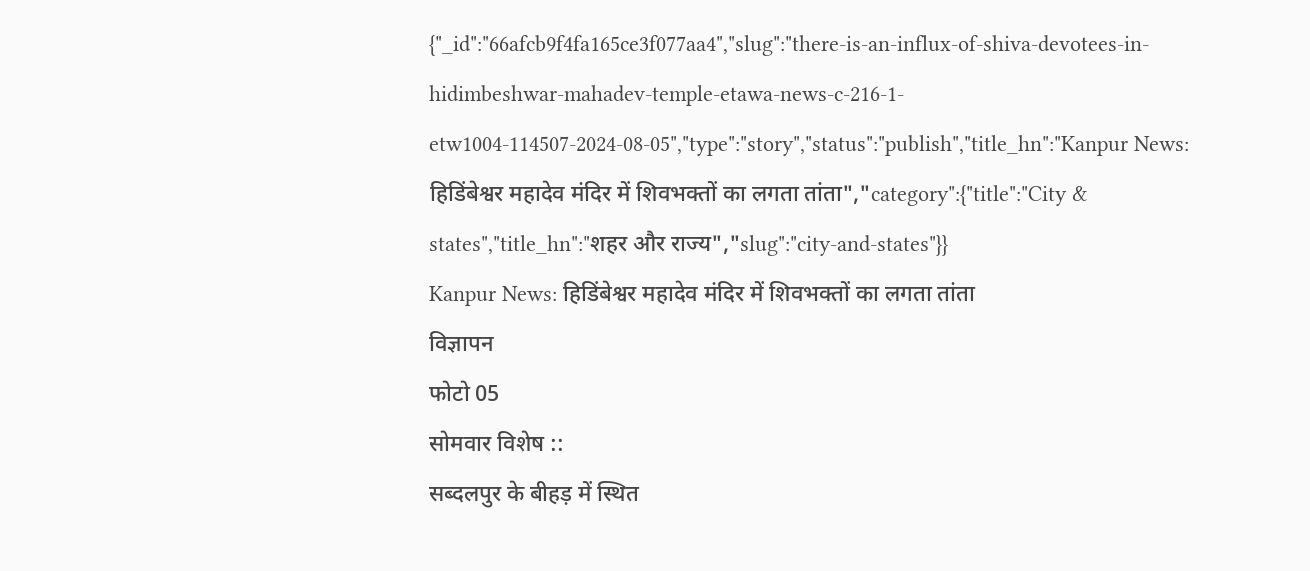{"_id":"66afcb9f4fa165ce3f077aa4","slug":"there-is-an-influx-of-shiva-devotees-in-hidimbeshwar-mahadev-temple-etawa-news-c-216-1-etw1004-114507-2024-08-05","type":"story","status":"publish","title_hn":"Kanpur News: हिडिंबेश्वर महादेव मंदिर में शिवभक्तों का लगता तांता","category":{"title":"City & states","title_hn":"शहर और राज्य","slug":"city-and-states"}}
Kanpur News: हिडिंबेश्वर महादेव मंदिर में शिवभक्तों का लगता तांता
विज्ञापन
फोटो 05
सोमवार विशेष ::
सब्दलपुर के बीहड़ में स्थित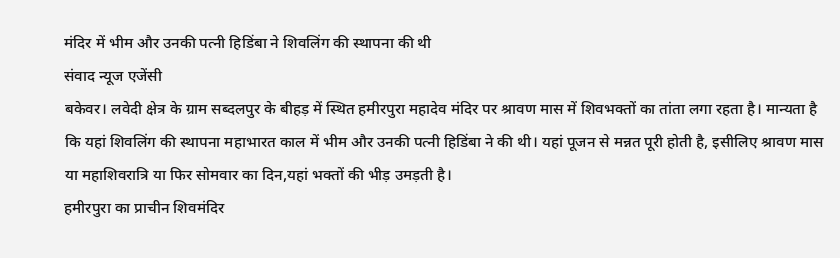मंदिर में भीम और उनकी पत्नी हिडिंबा ने शिवलिंग की स्थापना की थी
संवाद न्यूज एजेंसी
बकेवर। लवेदी क्षेत्र के ग्राम सब्दलपुर के बीहड़ में स्थित हमीरपुरा महादेव मंदिर पर श्रावण मास में शिवभक्तों का तांता लगा रहता है। मान्यता है कि यहां शिवलिंग की स्थापना महाभारत काल में भीम और उनकी पत्नी हिडिंबा ने की थी। यहां पूजन से मन्नत पूरी होती है, इसीलिए श्रावण मास या महाशिवरात्रि या फिर सोमवार का दिन,यहां भक्तों की भीड़ उमड़ती है।
हमीरपुरा का प्राचीन शिवमंदिर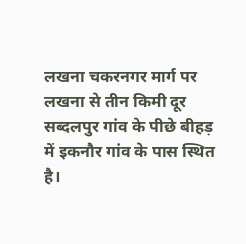लखना चकरनगर मार्ग पर लखना से तीन किमी दूर सब्दलपुर गांव के पीछे बीहड़ में इकनौर गांव के पास स्थित है।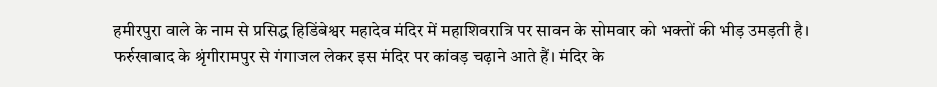हमीरपुरा वाले के नाम से प्रसिद्ध हिडिंबेश्वर महादेव मंदिर में महाशिवरात्रि पर सावन के सोमवार को भक्तों की भीड़ उमड़ती है।
फर्रुखाबाद के श्रृंगीरामपुर से गंगाजल लेकर इस मंदिर पर कांवड़ चढ़ाने आते हैं। मंदिर के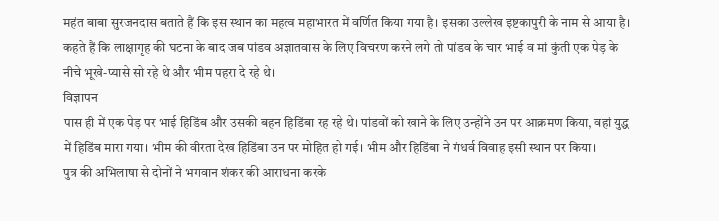महंत बाबा सुरजनदास बताते हैं कि इस स्थान का महत्व महाभारत में वर्णित किया गया है। इसका उल्लेख इष्टकापुरी के नाम से आया है। कहते हैं कि लाक्षागृह की घटना के बाद जब पांडव अज्ञातवास के लिए विचरण करने लगे तो पांडव के चार भाई व मां कुंती एक पेड़ के नीचे भूखे-प्यासे सो रहे थे और भीम पहरा दे रहे थे।
विज्ञापन
पास ही में एक पेड़ पर भाई हिडिंब और उसकी बहन हिडिंबा रह रहे थे। पांडवों को खाने के लिए उन्होंने उन पर आक्रमण किया, वहां युद्ध में हिडिंब मारा गया। भीम की वीरता देख हिडिंबा उन पर मोहित हो गई। भीम और हिडिंबा ने गंधर्व विवाह इसी स्थान पर किया।
पुत्र की अभिलाषा से दोनों ने भगवान शंकर की आराधना करके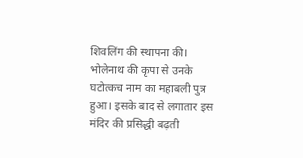शिवलिंग की स्थापना की। भोलेनाथ की कृपा से उनके घटोत्कच नाम का महाबली पुत्र हुआ। इसके बाद से लगातार इस मंदिर की प्रसिद्धी बढ़ती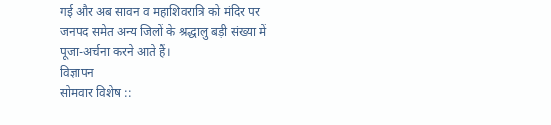गई और अब सावन व महाशिवरात्रि को मंदिर पर जनपद समेत अन्य जिलों के श्रद्धालु बड़ी संख्या में पूजा-अर्चना करने आते हैं।
विज्ञापन
सोमवार विशेष ::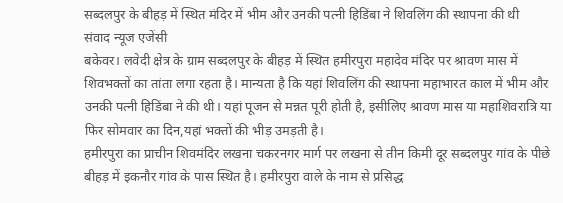सब्दलपुर के बीहड़ में स्थित मंदिर में भीम और उनकी पत्नी हिडिंबा ने शिवलिंग की स्थापना की थी
संवाद न्यूज एजेंसी
बकेवर। लवेदी क्षेत्र के ग्राम सब्दलपुर के बीहड़ में स्थित हमीरपुरा महादेव मंदिर पर श्रावण मास में शिवभक्तों का तांता लगा रहता है। मान्यता है कि यहां शिवलिंग की स्थापना महाभारत काल में भीम और उनकी पत्नी हिडिंबा ने की थी। यहां पूजन से मन्नत पूरी होती है, इसीलिए श्रावण मास या महाशिवरात्रि या फिर सोमवार का दिन,यहां भक्तों की भीड़ उमड़ती है।
हमीरपुरा का प्राचीन शिवमंदिर लखना चकरनगर मार्ग पर लखना से तीन किमी दूर सब्दलपुर गांव के पीछे बीहड़ में इकनौर गांव के पास स्थित है। हमीरपुरा वाले के नाम से प्रसिद्ध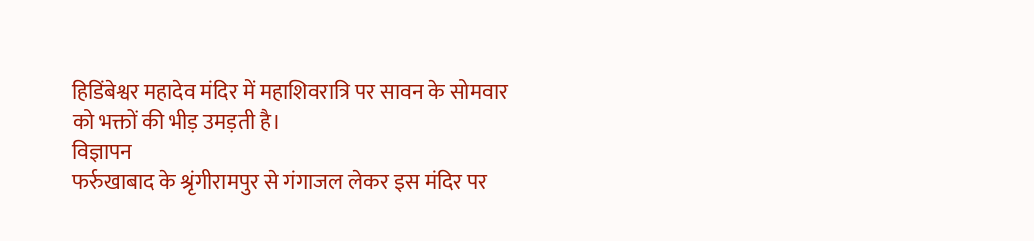हिडिंबेश्वर महादेव मंदिर में महाशिवरात्रि पर सावन के सोमवार को भक्तों की भीड़ उमड़ती है।
विज्ञापन
फर्रुखाबाद के श्रृंगीरामपुर से गंगाजल लेकर इस मंदिर पर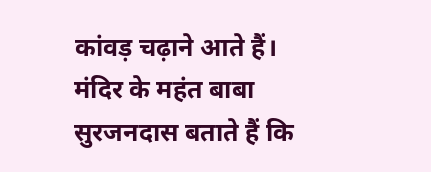कांवड़ चढ़ाने आते हैं। मंदिर के महंत बाबा सुरजनदास बताते हैं कि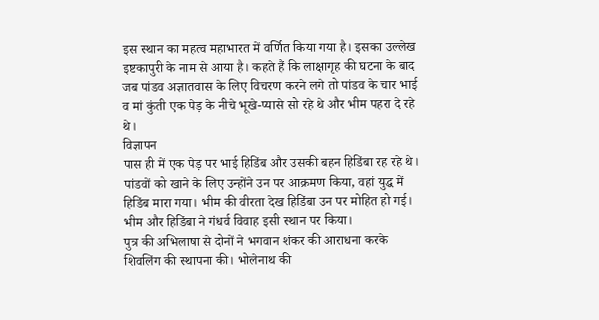इस स्थान का महत्व महाभारत में वर्णित किया गया है। इसका उल्लेख इष्टकापुरी के नाम से आया है। कहते हैं कि लाक्षागृह की घटना के बाद जब पांडव अज्ञातवास के लिए विचरण करने लगे तो पांडव के चार भाई व मां कुंती एक पेड़ के नीचे भूखे-प्यासे सो रहे थे और भीम पहरा दे रहे थे।
विज्ञापन
पास ही में एक पेड़ पर भाई हिडिंब और उसकी बहन हिडिंबा रह रहे थे। पांडवों को खाने के लिए उन्होंने उन पर आक्रमण किया, वहां युद्ध में हिडिंब मारा गया। भीम की वीरता देख हिडिंबा उन पर मोहित हो गई। भीम और हिडिंबा ने गंधर्व विवाह इसी स्थान पर किया।
पुत्र की अभिलाषा से दोनों ने भगवान शंकर की आराधना करके शिवलिंग की स्थापना की। भोलेनाथ की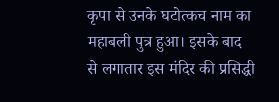कृपा से उनके घटोत्कच नाम का महाबली पुत्र हुआ। इसके बाद से लगातार इस मंदिर की प्रसिद्धी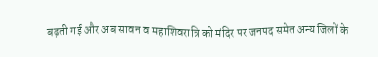बढ़ती गई और अब सावन व महाशिवरात्रि को मंदिर पर जनपद समेत अन्य जिलों के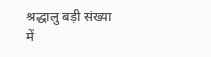श्रद्धालु बड़ी संख्या में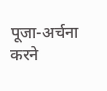पूजा-अर्चना करने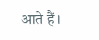आते हैं।